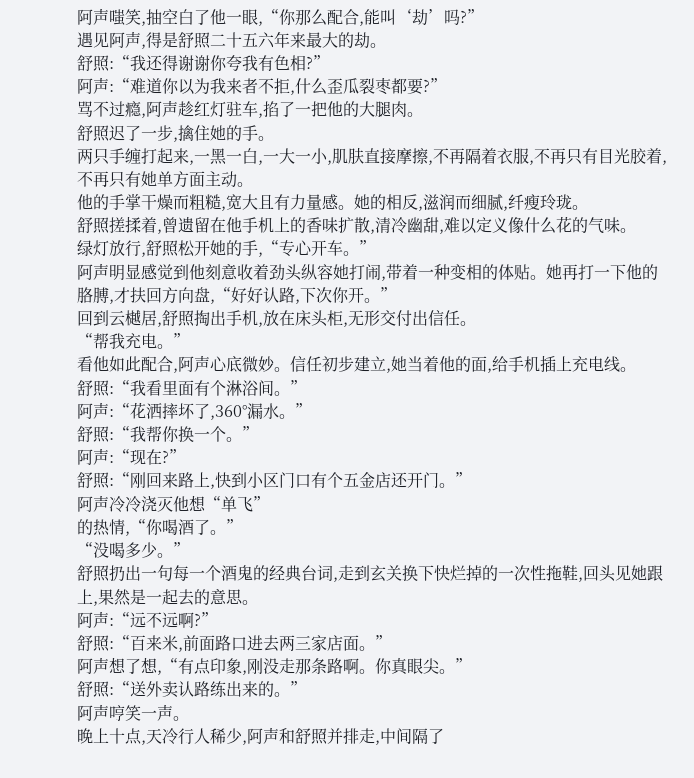阿声嗤笑,抽空白了他一眼,“你那么配合,能叫‘劫’吗?”
遇见阿声,得是舒照二十五六年来最大的劫。
舒照:“我还得谢谢你夸我有色相?”
阿声:“难道你以为我来者不拒,什么歪瓜裂枣都要?”
骂不过瘾,阿声趁红灯驻车,掐了一把他的大腿肉。
舒照迟了一步,擒住她的手。
两只手缠打起来,一黑一白,一大一小,肌肤直接摩擦,不再隔着衣服,不再只有目光胶着,不再只有她单方面主动。
他的手掌干燥而粗糙,宽大且有力量感。她的相反,滋润而细腻,纤瘦玲珑。
舒照搓揉着,曾遗留在他手机上的香味扩散,清冷幽甜,难以定义像什么花的气味。
绿灯放行,舒照松开她的手,“专心开车。”
阿声明显感觉到他刻意收着劲头纵容她打闹,带着一种变相的体贴。她再打一下他的胳膊,才扶回方向盘,“好好认路,下次你开。”
回到云樾居,舒照掏出手机,放在床头柜,无形交付出信任。
“帮我充电。”
看他如此配合,阿声心底微妙。信任初步建立,她当着他的面,给手机插上充电线。
舒照:“我看里面有个淋浴间。”
阿声:“花洒摔坏了,360°漏水。”
舒照:“我帮你换一个。”
阿声:“现在?”
舒照:“刚回来路上,快到小区门口有个五金店还开门。”
阿声冷冷浇灭他想“单飞”
的热情,“你喝酒了。”
“没喝多少。”
舒照扔出一句每一个酒鬼的经典台词,走到玄关换下快烂掉的一次性拖鞋,回头见她跟上,果然是一起去的意思。
阿声:“远不远啊?”
舒照:“百来米,前面路口进去两三家店面。”
阿声想了想,“有点印象,刚没走那条路啊。你真眼尖。”
舒照:“送外卖认路练出来的。”
阿声哼笑一声。
晚上十点,天冷行人稀少,阿声和舒照并排走,中间隔了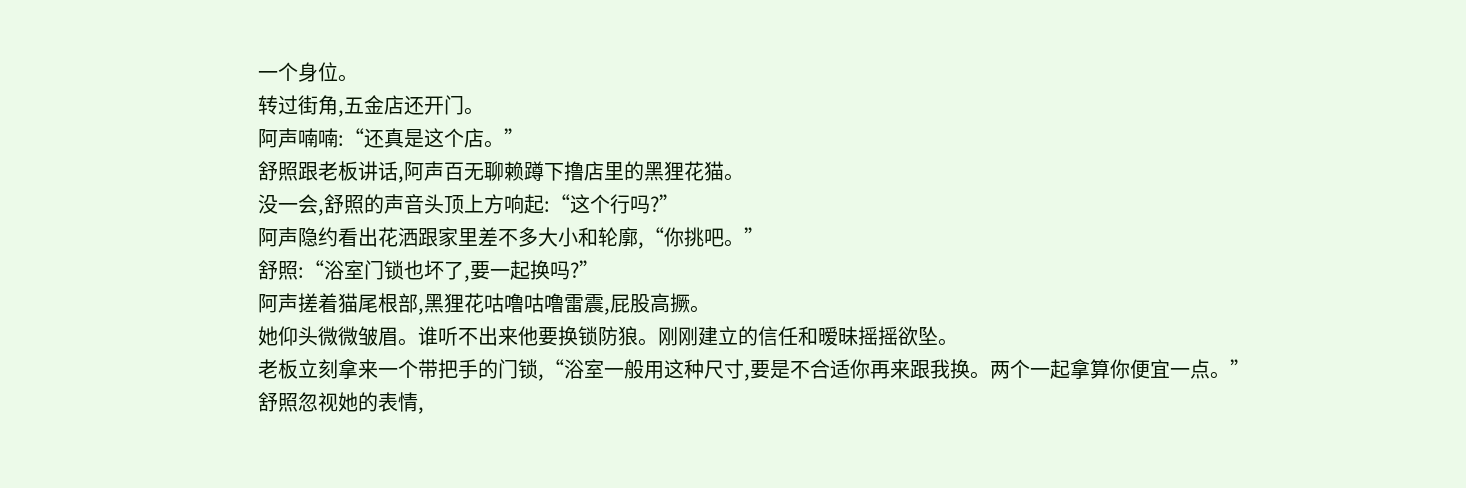一个身位。
转过街角,五金店还开门。
阿声喃喃:“还真是这个店。”
舒照跟老板讲话,阿声百无聊赖蹲下撸店里的黑狸花猫。
没一会,舒照的声音头顶上方响起:“这个行吗?”
阿声隐约看出花洒跟家里差不多大小和轮廓,“你挑吧。”
舒照:“浴室门锁也坏了,要一起换吗?”
阿声搓着猫尾根部,黑狸花咕噜咕噜雷震,屁股高撅。
她仰头微微皱眉。谁听不出来他要换锁防狼。刚刚建立的信任和暧昧摇摇欲坠。
老板立刻拿来一个带把手的门锁,“浴室一般用这种尺寸,要是不合适你再来跟我换。两个一起拿算你便宜一点。”
舒照忽视她的表情,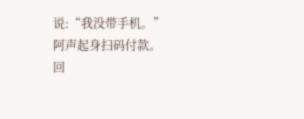说:“我没带手机。”
阿声起身扫码付款。
回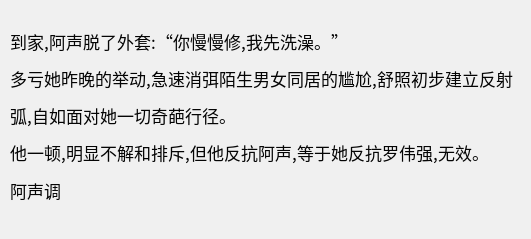到家,阿声脱了外套:“你慢慢修,我先洗澡。”
多亏她昨晚的举动,急速消弭陌生男女同居的尴尬,舒照初步建立反射弧,自如面对她一切奇葩行径。
他一顿,明显不解和排斥,但他反抗阿声,等于她反抗罗伟强,无效。
阿声调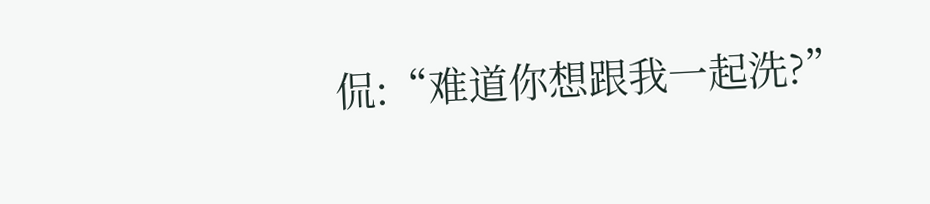侃:“难道你想跟我一起洗?”